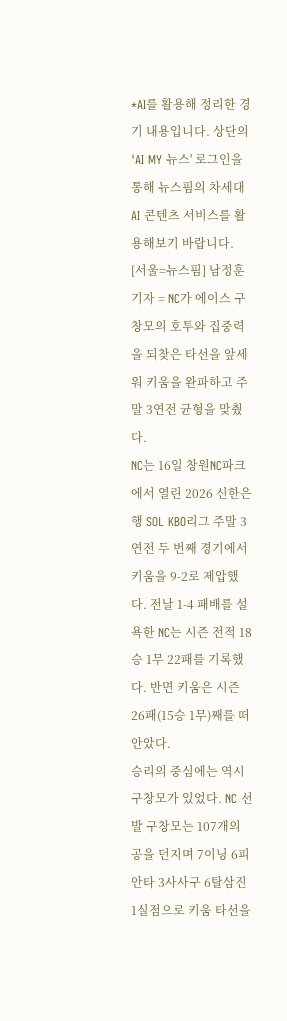*AI를 활용해 정리한 경기 내용입니다. 상단의 'AI MY 뉴스' 로그인을 통해 뉴스핌의 차세대 AI 콘텐츠 서비스를 활용해보기 바랍니다.
[서울=뉴스핌] 남정훈 기자 = NC가 에이스 구창모의 호투와 집중력을 되찾은 타선을 앞세워 키움을 완파하고 주말 3연전 균형을 맞췄다.
NC는 16일 창원NC파크에서 열린 2026 신한은행 SOL KBO리그 주말 3연전 두 번째 경기에서 키움을 9-2로 제압했다. 전날 1-4 패배를 설욕한 NC는 시즌 전적 18승 1무 22패를 기록했다. 반면 키움은 시즌 26패(15승 1무)째를 떠안았다.
승리의 중심에는 역시 구창모가 있었다. NC 선발 구창모는 107개의 공을 던지며 7이닝 6피안타 3사사구 6탈삼진 1실점으로 키움 타선을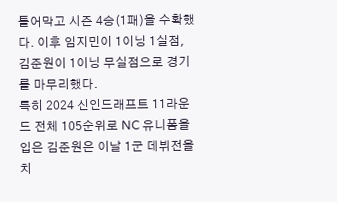틀어막고 시즌 4승(1패)을 수확했다. 이후 임지민이 1이닝 1실점, 김준원이 1이닝 무실점으로 경기를 마무리했다.
특히 2024 신인드래프트 11라운드 전체 105순위로 NC 유니폼을 입은 김준원은 이날 1군 데뷔전을 치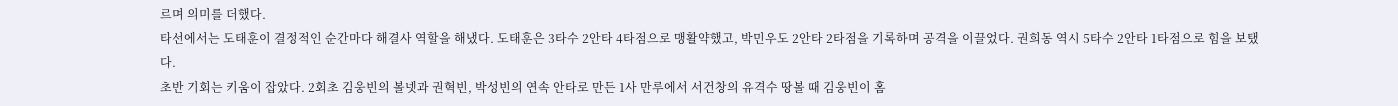르며 의미를 더했다.
타선에서는 도태훈이 결정적인 순간마다 해결사 역할을 해냈다. 도태훈은 3타수 2안타 4타점으로 맹활약했고, 박민우도 2안타 2타점을 기록하며 공격을 이끌었다. 권희동 역시 5타수 2안타 1타점으로 힘을 보탰다.
초반 기회는 키움이 잡았다. 2회초 김웅빈의 볼넷과 권혁빈, 박성빈의 연속 안타로 만든 1사 만루에서 서건창의 유격수 땅볼 때 김웅빈이 홈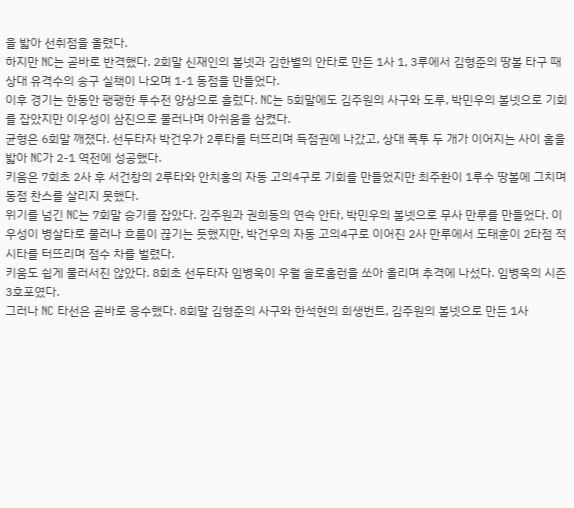을 밟아 선취점을 올렸다.
하지만 NC는 곧바로 반격했다. 2회말 신재인의 볼넷과 김한별의 안타로 만든 1사 1, 3루에서 김형준의 땅볼 타구 때 상대 유격수의 송구 실책이 나오며 1-1 동점을 만들었다.
이후 경기는 한동안 팽팽한 투수전 양상으로 흘렀다. NC는 5회말에도 김주원의 사구와 도루, 박민우의 볼넷으로 기회를 잡았지만 이우성이 삼진으로 물러나며 아쉬움을 삼켰다.
균형은 6회말 깨졌다. 선두타자 박건우가 2루타를 터뜨리며 득점권에 나갔고, 상대 폭투 두 개가 이어지는 사이 홈을 밟아 NC가 2-1 역전에 성공했다.
키움은 7회초 2사 후 서건창의 2루타와 안치홍의 자동 고의4구로 기회를 만들었지만 최주환이 1루수 땅볼에 그치며 동점 찬스를 살리지 못했다.
위기를 넘긴 NC는 7회말 승기를 잡았다. 김주원과 권희동의 연속 안타, 박민우의 볼넷으로 무사 만루를 만들었다. 이우성이 병살타로 물러나 흐름이 끊기는 듯했지만, 박건우의 자동 고의4구로 이어진 2사 만루에서 도태훈이 2타점 적시타를 터뜨리며 점수 차를 벌렸다.
키움도 쉽게 물러서진 않았다. 8회초 선두타자 임병욱이 우월 솔로홈런을 쏘아 올리며 추격에 나섰다. 임병욱의 시즌 3호포였다.
그러나 NC 타선은 곧바로 응수했다. 8회말 김형준의 사구와 한석현의 희생번트, 김주원의 볼넷으로 만든 1사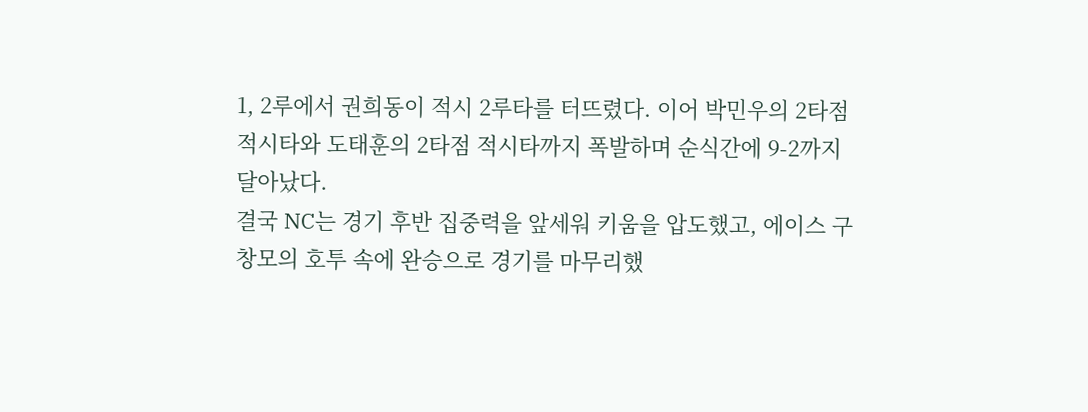1, 2루에서 권희동이 적시 2루타를 터뜨렸다. 이어 박민우의 2타점 적시타와 도태훈의 2타점 적시타까지 폭발하며 순식간에 9-2까지 달아났다.
결국 NC는 경기 후반 집중력을 앞세워 키움을 압도했고, 에이스 구창모의 호투 속에 완승으로 경기를 마무리했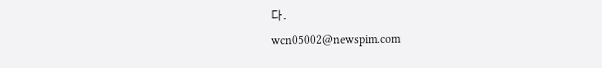다.
wcn05002@newspim.com